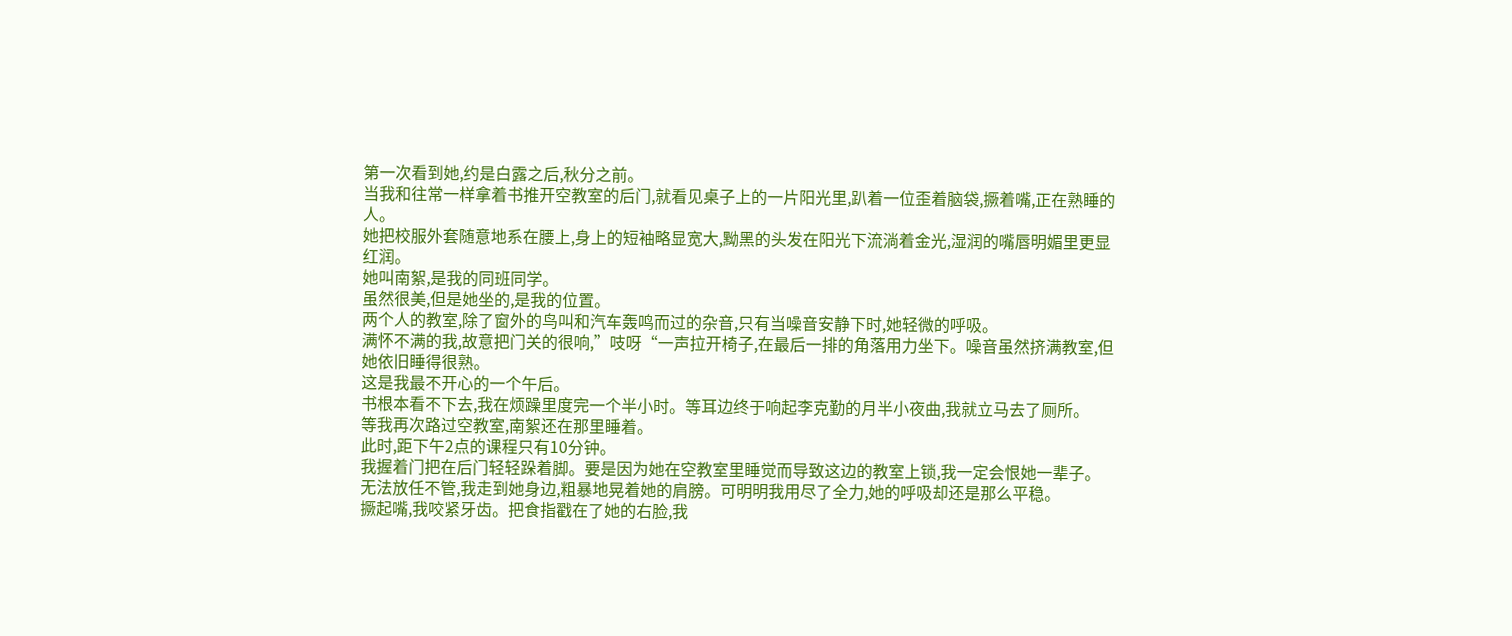第一次看到她,约是白露之后,秋分之前。
当我和往常一样拿着书推开空教室的后门,就看见桌子上的一片阳光里,趴着一位歪着脑袋,撅着嘴,正在熟睡的人。
她把校服外套随意地系在腰上,身上的短袖略显宽大,黝黑的头发在阳光下流淌着金光,湿润的嘴唇明媚里更显红润。
她叫南絮,是我的同班同学。
虽然很美,但是她坐的,是我的位置。
两个人的教室,除了窗外的鸟叫和汽车轰鸣而过的杂音,只有当噪音安静下时,她轻微的呼吸。
满怀不满的我,故意把门关的很响,”吱呀“一声拉开椅子,在最后一排的角落用力坐下。噪音虽然挤满教室,但她依旧睡得很熟。
这是我最不开心的一个午后。
书根本看不下去,我在烦躁里度完一个半小时。等耳边终于响起李克勤的月半小夜曲,我就立马去了厕所。
等我再次路过空教室,南絮还在那里睡着。
此时,距下午2点的课程只有10分钟。
我握着门把在后门轻轻跺着脚。要是因为她在空教室里睡觉而导致这边的教室上锁,我一定会恨她一辈子。
无法放任不管,我走到她身边,粗暴地晃着她的肩膀。可明明我用尽了全力,她的呼吸却还是那么平稳。
撅起嘴,我咬紧牙齿。把食指戳在了她的右脸,我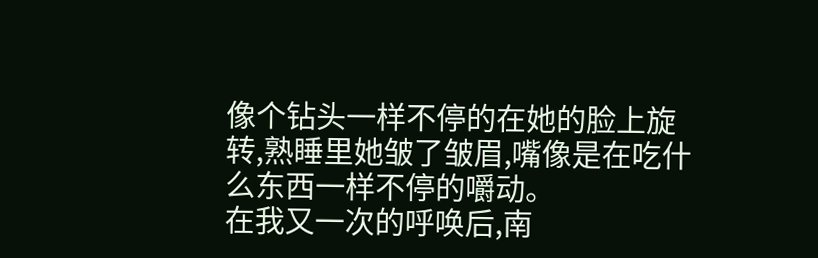像个钻头一样不停的在她的脸上旋转,熟睡里她皱了皱眉,嘴像是在吃什么东西一样不停的嚼动。
在我又一次的呼唤后,南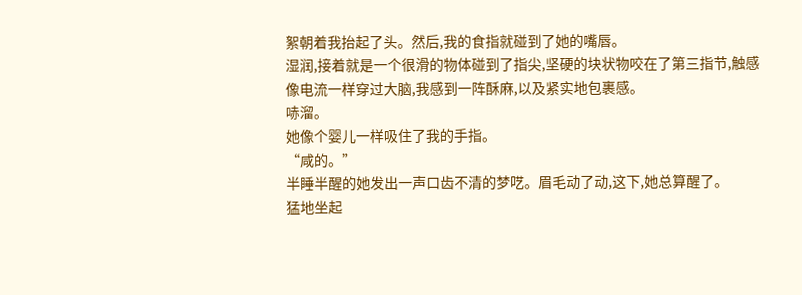絮朝着我抬起了头。然后,我的食指就碰到了她的嘴唇。
湿润,接着就是一个很滑的物体碰到了指尖,坚硬的块状物咬在了第三指节,触感像电流一样穿过大脑,我感到一阵酥麻,以及紧实地包裹感。
哧溜。
她像个婴儿一样吸住了我的手指。
“咸的。”
半睡半醒的她发出一声口齿不清的梦呓。眉毛动了动,这下,她总算醒了。
猛地坐起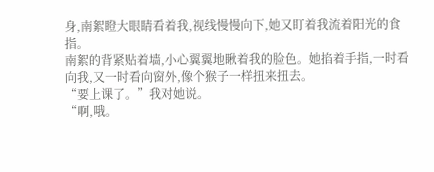身,南絮瞪大眼睛看着我,视线慢慢向下,她又盯着我流着阳光的食指。
南絮的背紧贴着墙,小心翼翼地瞅着我的脸色。她掐着手指,一时看向我,又一时看向窗外,像个猴子一样扭来扭去。
“要上课了。”我对她说。
“啊,哦。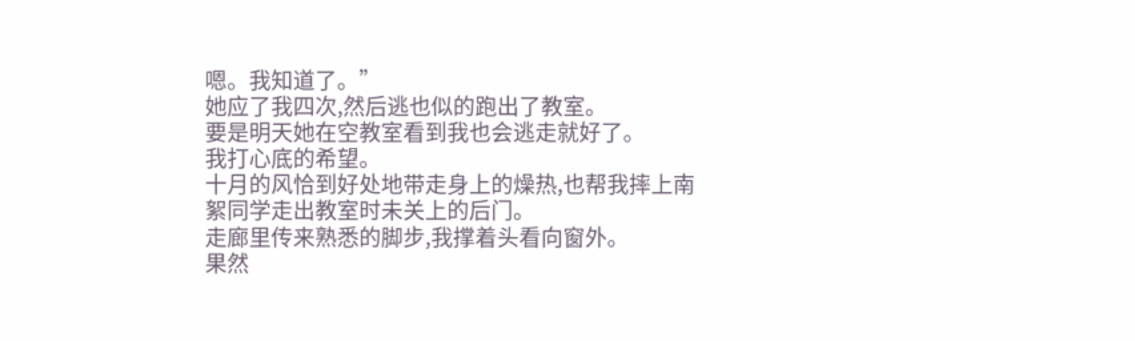嗯。我知道了。”
她应了我四次,然后逃也似的跑出了教室。
要是明天她在空教室看到我也会逃走就好了。
我打心底的希望。
十月的风恰到好处地带走身上的燥热,也帮我摔上南絮同学走出教室时未关上的后门。
走廊里传来熟悉的脚步,我撑着头看向窗外。
果然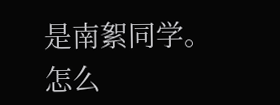是南絮同学。
怎么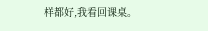样都好,我看回课桌。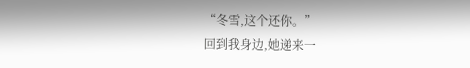“冬雪,这个还你。”
回到我身边,她递来一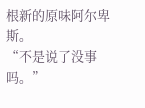根新的原味阿尔卑斯。
“不是说了没事吗。”